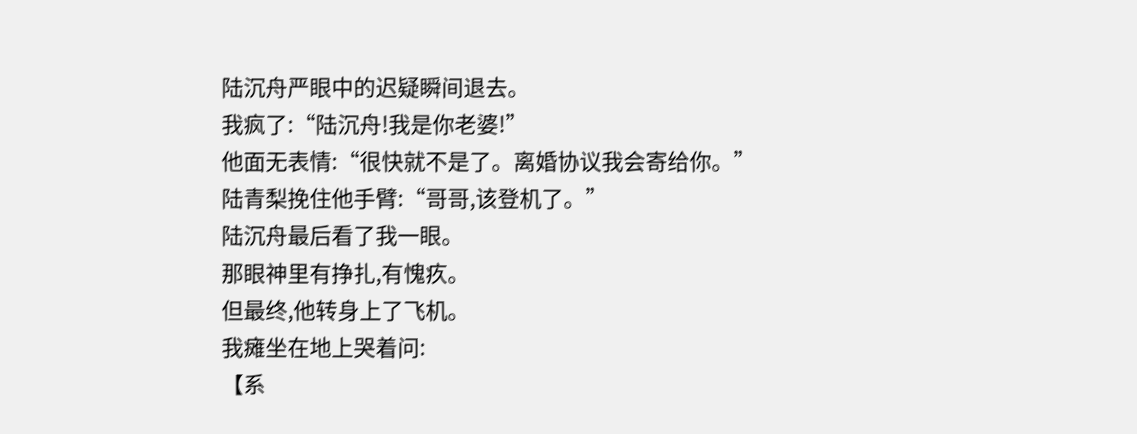陆沉舟严眼中的迟疑瞬间退去。
我疯了:“陆沉舟!我是你老婆!”
他面无表情:“很快就不是了。离婚协议我会寄给你。”
陆青梨挽住他手臂:“哥哥,该登机了。”
陆沉舟最后看了我一眼。
那眼神里有挣扎,有愧疚。
但最终,他转身上了飞机。
我瘫坐在地上哭着问:
【系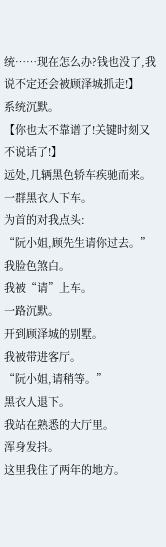统……现在怎么办?钱也没了,我说不定还会被顾泽城抓走!】
系统沉默。
【你也太不靠谱了!关键时刻又不说话了!】
远处,几辆黑色轿车疾驰而来。
一群黑衣人下车。
为首的对我点头:
“阮小姐,顾先生请你过去。”
我脸色煞白。
我被“请”上车。
一路沉默。
开到顾泽城的别墅。
我被带进客厅。
“阮小姐,请稍等。”
黑衣人退下。
我站在熟悉的大厅里。
浑身发抖。
这里我住了两年的地方。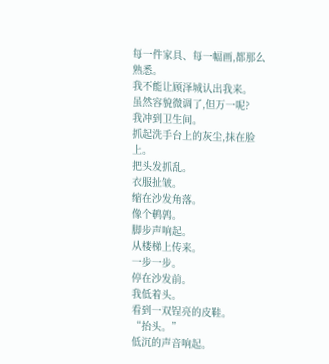每一件家具、每一幅画,都那么熟悉。
我不能让顾泽城认出我来。
虽然容貌微调了,但万一呢?
我冲到卫生间。
抓起洗手台上的灰尘,抹在脸上。
把头发抓乱。
衣服扯皱。
缩在沙发角落。
像个鹌鹑。
脚步声响起。
从楼梯上传来。
一步一步。
停在沙发前。
我低着头。
看到一双锃亮的皮鞋。
“抬头。”
低沉的声音响起。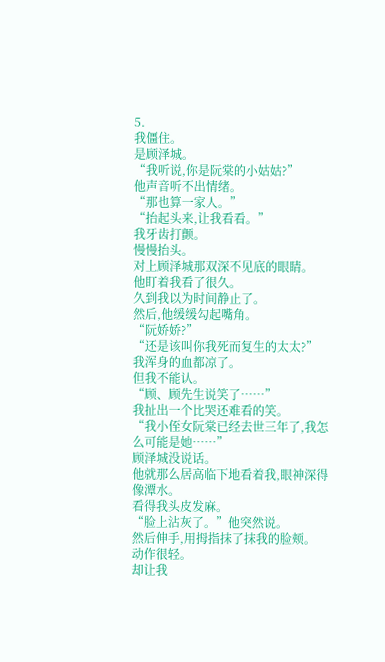5.
我僵住。
是顾泽城。
“我听说,你是阮棠的小姑姑?”
他声音听不出情绪。
“那也算一家人。”
“抬起头来,让我看看。”
我牙齿打颤。
慢慢抬头。
对上顾泽城那双深不见底的眼睛。
他盯着我看了很久。
久到我以为时间静止了。
然后,他缓缓勾起嘴角。
“阮娇娇?”
“还是该叫你我死而复生的太太?”
我浑身的血都凉了。
但我不能认。
“顾、顾先生说笑了……”
我扯出一个比哭还难看的笑。
“我小侄女阮棠已经去世三年了,我怎么可能是她……”
顾泽城没说话。
他就那么居高临下地看着我,眼神深得像潭水。
看得我头皮发麻。
“脸上沾灰了。”他突然说。
然后伸手,用拇指抹了抹我的脸颊。
动作很轻。
却让我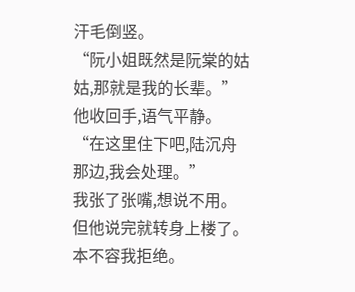汗毛倒竖。
“阮小姐既然是阮棠的姑姑,那就是我的长辈。”
他收回手,语气平静。
“在这里住下吧,陆沉舟那边,我会处理。”
我张了张嘴,想说不用。
但他说完就转身上楼了。
本不容我拒绝。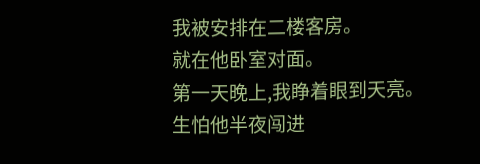我被安排在二楼客房。
就在他卧室对面。
第一天晚上,我睁着眼到天亮。
生怕他半夜闯进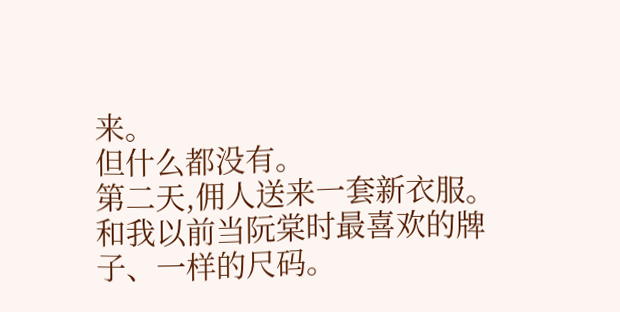来。
但什么都没有。
第二天,佣人送来一套新衣服。
和我以前当阮棠时最喜欢的牌子、一样的尺码。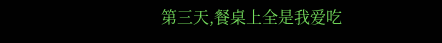第三天,餐桌上全是我爱吃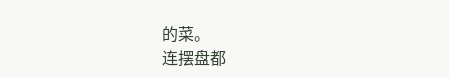的菜。
连摆盘都